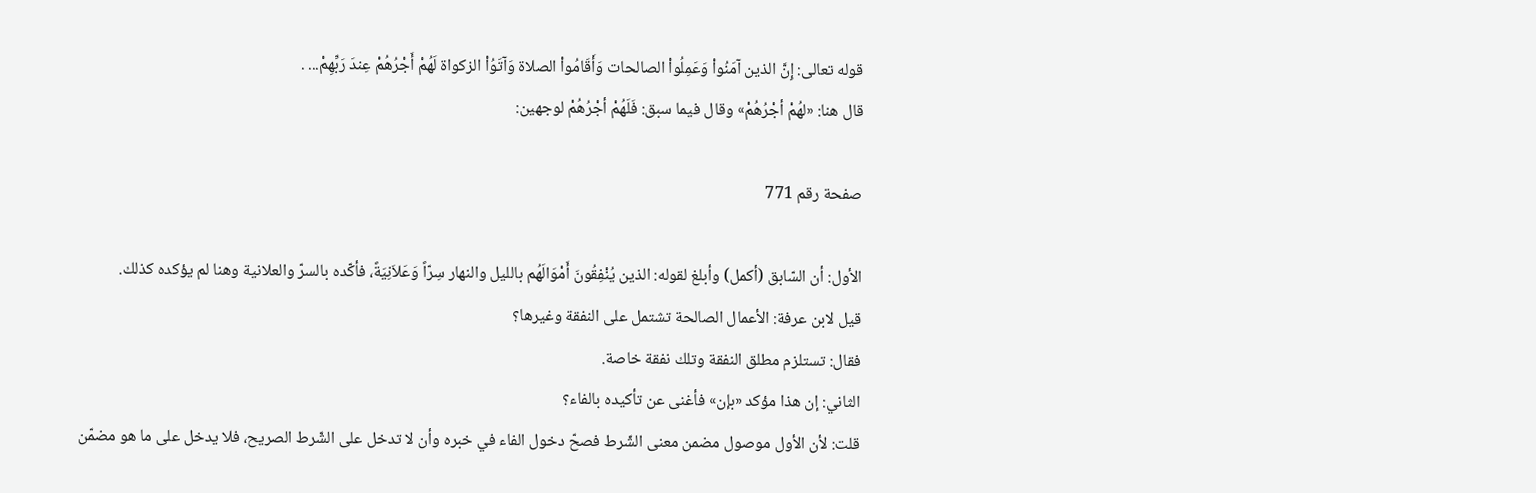قوله تعالى: إِنَّ الذين آمَنُواْ وَعَمِلُواْ الصالحات وَأَقَامُواْ الصلاة وَآتَوُاْ الزكواة لَهُمْ أَجْرُهُمْ عِندَ رَبِّهِمْ... .
قال هنا: «لهُمْ أجْرُهُمْ» وقال فيما سبق: فَلَهُمْ أجْرُهُمْ لوجهين:

صفحة رقم 771

الأول: أن السّابق (أكمل) وأبلغ لقوله: الذين يُنْفِقُونَ أَمْوَالَهُم بالليل والنهار سِرّاً وَعَلاَنِيَةً، فأكّده بالسرّ والعلانية وهنا لم يؤكده كذلك.
قيل لابن عرفة: الأعمال الصالحة تشتمل على النفقة وغيرها؟
فقال: تستلزم مطلق النفقة وتلك نفقة خاصة.
الثاني: إن هذا مؤكد «بإن» فأغنى عن تأكيده بالفاء؟
قلت: لأن الأول موصول مضمن معنى الشّرط فصحّ دخول الفاء في خبره وأن لا تدخل على الشّرط الصريح، فلا يدخل على ما هو مضمّن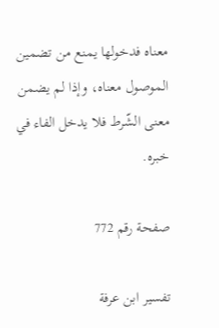معناه فدخولها يمنع من تضمين الموصول معناه، وإذا لم يضمن معنى الشّرط فلا يدخل الفاء في خبره.

صفحة رقم 772

تفسير ابن عرفة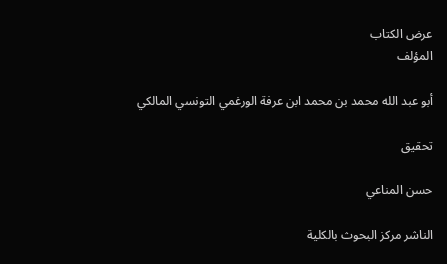عرض الكتاب
المؤلف

أبو عبد الله محمد بن محمد ابن عرفة الورغمي التونسي المالكي

تحقيق

حسن المناعي

الناشر مركز البحوث بالكلية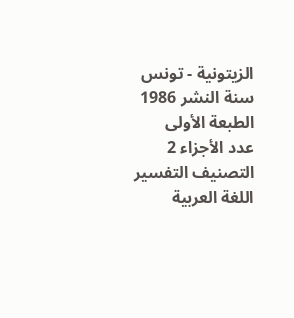الزيتونية - تونس
سنة النشر 1986
الطبعة الأولى
عدد الأجزاء 2
التصنيف التفسير
اللغة العربية